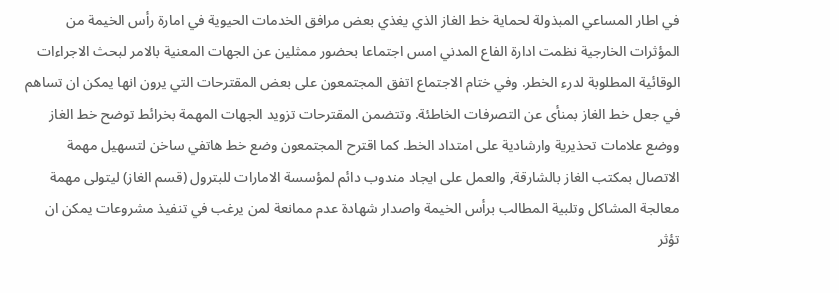في اطار المساعي المبذولة لحماية خط الغاز الذي يغذي بعض مرافق الخدمات الحيوية في امارة رأس الخيمة من المؤثرات الخارجية نظمت ادارة الفاع المدني امس اجتماعا بحضور ممثلين عن الجهات المعنية بالامر لبحث الاجراءات الوقائية المطلوبة لدرء الخطر. وفي ختام الاجتماع اتفق المجتمعون على بعض المقترحات التي يرون انها يمكن ان تساهم في جعل خط الغاز بمنأى عن التصرفات الخاطئة. وتتضمن المقترحات تزويد الجهات المهمة بخرائط توضح خط الغاز ووضع علامات تحذيرية وارشادية على امتداد الخط. كما اقترح المجتمعون وضع خط هاتفي ساخن لتسهيل مهمة الاتصال بمكتب الغاز بالشارقة, والعمل على ايجاد مندوب دائم لمؤسسة الامارات للبترول (قسم الغاز) ليتولى مهمة معالجة المشاكل وتلبية المطالب برأس الخيمة واصدار شهادة عدم ممانعة لمن يرغب في تنفيذ مشروعات يمكن ان تؤثر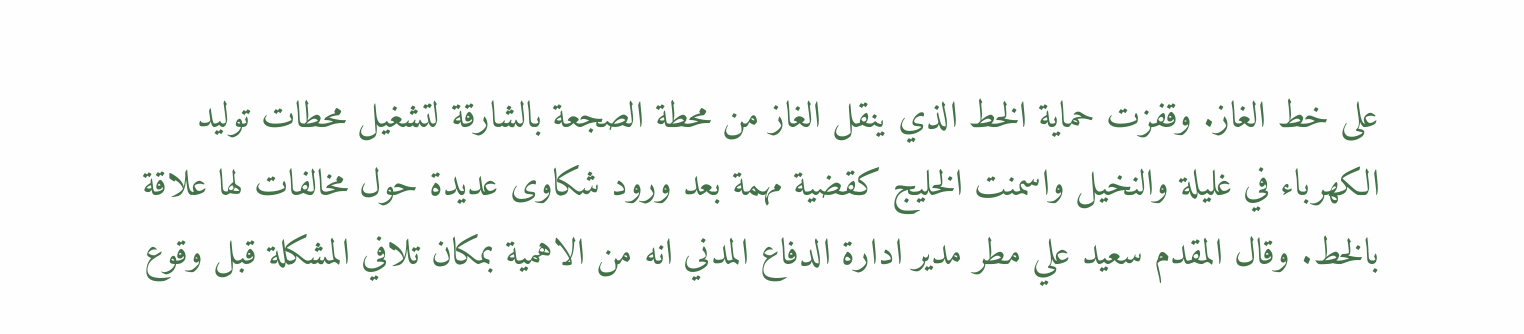على خط الغاز. وقفزت حماية الخط الذي ينقل الغاز من محطة الصجعة بالشارقة لتشغيل محطات توليد الكهرباء في غليلة والنخيل واسمنت الخليج كقضية مهمة بعد ورود شكاوى عديدة حول مخالفات لها علاقة بالخط. وقال المقدم سعيد علي مطر مدير ادارة الدفاع المدني انه من الاهمية بمكان تلافي المشكلة قبل وقوع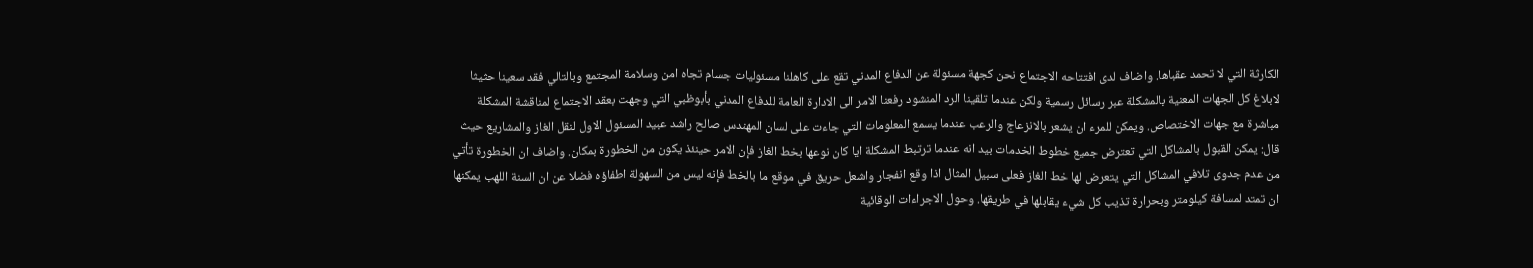الكارثة التي لا تحمد عقباها. واضاف لدى افتتاحه الاجتماع نحن كجهة مسئولة عن الدفاع المدني تقع على كاهلنا مسئوليات جسام تجاه امن وسلامة المجتمع وبالتالي فقد سعينا حثيثا لابلاغ كل الجهات المعنية بالمشكلة عبر رسائل رسمية ولكن عندما تلقينا الرد المنشود رفعنا الامر الى الادارة العامة للدفاع المدني بأبوظبي التي وجهت بعقد الاجتماع لمناقشة المشكلة مباشرة مع جهات الاختصاص. ويمكن للمرء ان يشعر بالانزعاج والرعب عندما يسمع المعلومات التي جاءت على لسان المهندس صالح راشد عبيد المسئول الاول لنقل الغاز والمشاريع حيث قال: يمكن القبول بالمشاكل التي تعترض جميع خطوط الخدمات بيد انه عندما ترتبط المشكلة ايا كان نوعها بخط الغاز فإن الامر حينئذ يكون من الخطورة بمكان. واضاف ان الخطورة تأتي من عدم جدوى تلافي المشاكل التي يتعرض لها خط الغاز فعلى سبيل المثال اذا وقع انفجار واشعل حريق في موقع ما بالخط فإنه ليس من السهولة اطفاؤه فضلا عن ان السنة اللهب يمكنها ان تمتد لمسافة كيلومتر وبحرارة تذيب كل شيء يقابلها في طريقها. وحول الاجراءات الوقائية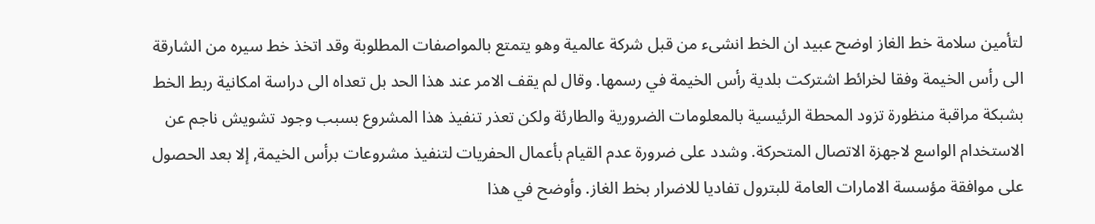لتأمين سلامة خط الغاز اوضح عبيد ان الخط انشىء من قبل شركة عالمية وهو يتمتع بالمواصفات المطلوبة وقد اتخذ خط سيره من الشارقة الى رأس الخيمة وفقا لخرائط اشتركت بلدية رأس الخيمة في رسمها. وقال لم يقف الامر عند هذا الحد بل تعداه الى دراسة امكانية ربط الخط بشبكة مراقبة منظورة تزود المحطة الرئيسية بالمعلومات الضرورية والطارئة ولكن تعذر تنفيذ هذا المشروع بسبب وجود تشويش ناجم عن الاستخدام الواسع لاجهزة الاتصال المتحركة. وشدد على ضرورة عدم القيام بأعمال الحفريات لتنفيذ مشروعات برأس الخيمة, إلا بعد الحصول على موافقة مؤسسة الامارات العامة للبترول تفاديا للاضرار بخط الغاز. وأوضح في هذا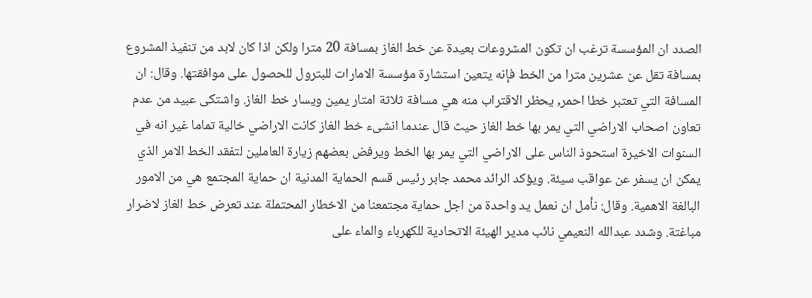الصدد ان المؤسسة ترغب ان تكون المشروعات بعيدة عن خط الغاز بمسافة 20 مترا ولكن اذا كان لابد من تنفيذ المشروع بمسافة تقل عن عشرين مترا من الخط فإنه يتعين استشارة مؤسسة الامارات للبترول للحصول على موافقتها. وقال: ان المسافة التي تعتبر خطا احمر, يحظر الاقتراب منه هي مسافة ثلاثة امتار يمين ويسار خط الغاز. واشتكى عبيد من عدم تعاون اصحاب الاراضي التي يمر بها خط الغاز حيث قال عندما انشىء خط الغاز كانت الاراضي خالية تماما غير انه في السنوات الاخيرة استحوذ الناس على الاراضي التي يمر بها الخط ويرفض بعضهم زيارة العاملين لتفقد الخط الامر الذي يمكن ان يسفر عن عواقب سيئة. ويؤكد الرائد محمد جابر رئيس قسم الحماية المدنية ان حماية المجتمع هي من الامور البالغة الاهمية. وقال: نأمل ان نعمل يد واحدة من اجل حماية مجتمعنا من الاخطار المحتملة عند تعرض خط الغاز لاضرار مباغتة. وشدد عبدالله النعيمي نائب مدير الهيئة الاتحادية للكهرباء والماء على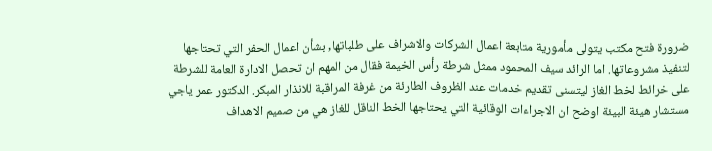ضرورة فتح مكتب يتولى مأمورية متابعة اعمال الشركات والاشراف على طلباتها, بشأن اعمال الحفر التي تحتاجها لتنفيذ مشروعاتها. اما الرائد سيف المحمود ممثل شرطة رأس الخيمة فقال من المهم ان تحصل الادارة العامة للشرطة على خرائط لخط الغاز ليتسنى تقديم خدمات عند الظروف الطارئة من غرفة المراقبة للانذار المبكر. الدكتور عمر ياجي مستشار هيئة البيئة اوضح ان الاجراءات الوقائية التي يحتاجها الخط الناقل للغاز هي من صميم الاهداف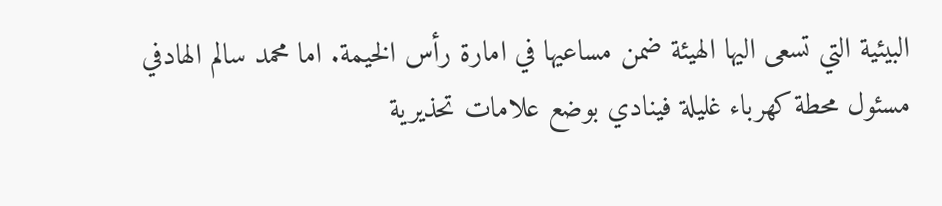البيئية التي تسعى اليها الهيئة ضمن مساعيها في امارة رأس الخيمة. اما محمد سالم الهادفي مسئول محطة كهرباء غليلة فينادي بوضع علامات تحذيرية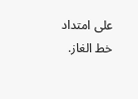على امتداد خط الغاز.